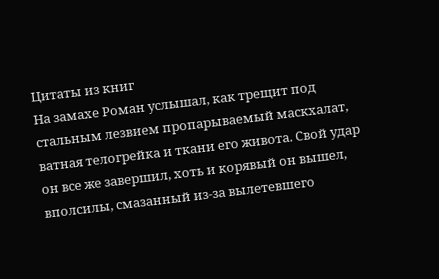Цитаты из книг
На замахе Роман услышал, как трещит под стальным лезвием пропарываемый маскхалат, ватная телогрейка и ткани его живота. Свой удар он все же завершил, хоть и корявый он вышел, вполсилы, смазанный из-за вылетевшего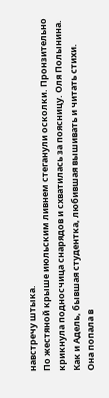навстречу штыка.
По жестяной крыше июльским ливнем стеганули осколки. Пронзительно крикнула подносчица снарядов и схватилась за поясницу. Оля Полынина. Как и Адель, бывшая студентка, любившая вышивать и читать стихи.
Она попала в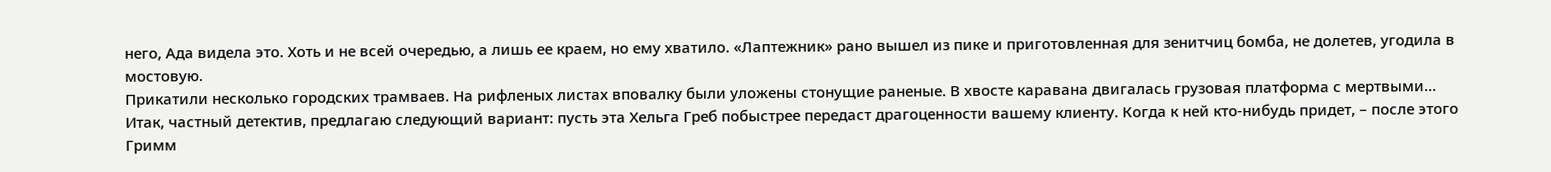него, Ада видела это. Хоть и не всей очередью, а лишь ее краем, но ему хватило. «Лаптежник» рано вышел из пике и приготовленная для зенитчиц бомба, не долетев, угодила в мостовую.
Прикатили несколько городских трамваев. На рифленых листах вповалку были уложены стонущие раненые. В хвосте каравана двигалась грузовая платформа с мертвыми…
Итак, частный детектив, предлагаю следующий вариант: пусть эта Хельга Греб побыстрее передаст драгоценности вашему клиенту. Когда к ней кто-нибудь придет, – после этого Гримм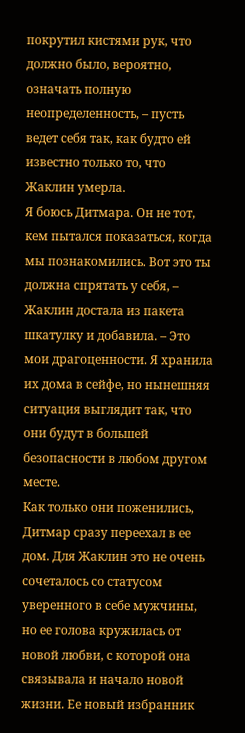покрутил кистями рук, что должно было, вероятно, означать полную неопределенность, – пусть ведет себя так, как будто ей известно только то, что Жаклин умерла.
Я боюсь Дитмара. Он не тот, кем пытался показаться, когда мы познакомились. Вот это ты должна спрятать у себя, – Жаклин достала из пакета шкатулку и добавила. – Это мои драгоценности. Я хранила их дома в сейфе, но нынешняя ситуация выглядит так, что они будут в большей безопасности в любом другом месте.
Как только они поженились, Дитмар сразу переехал в ее дом. Для Жаклин это не очень сочеталось со статусом уверенного в себе мужчины, но ее голова кружилась от новой любви, с которой она связывала и начало новой жизни. Ее новый избранник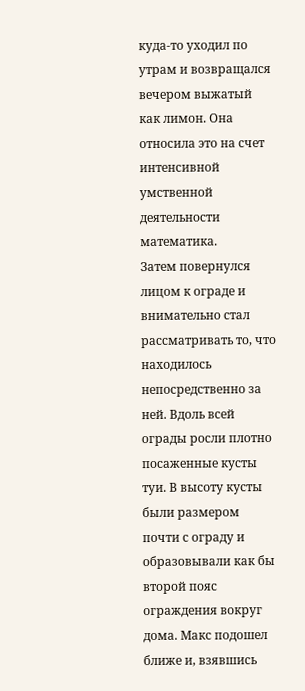куда-то уходил по утрам и возвращался вечером выжатый как лимон. Она относила это на счет интенсивной умственной деятельности математика.
Затем повернулся лицом к ограде и внимательно стал рассматривать то, что находилось непосредственно за ней. Вдоль всей ограды росли плотно посаженные кусты туи. В высоту кусты были размером почти с ограду и образовывали как бы второй пояс ограждения вокруг дома. Макс подошел ближе и, взявшись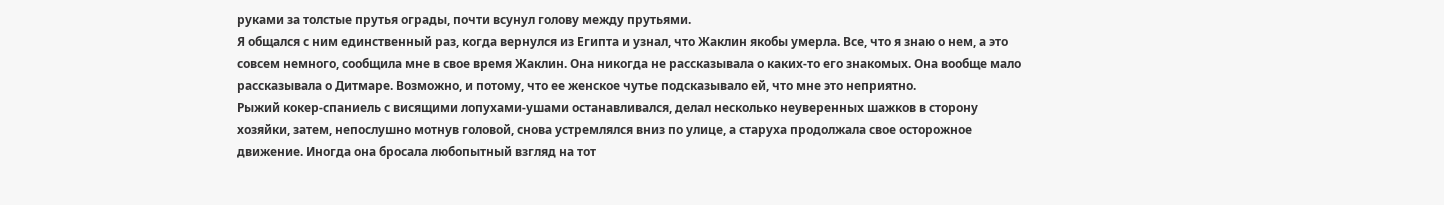руками за толстые прутья ограды, почти всунул голову между прутьями.
Я общался с ним единственный раз, когда вернулся из Египта и узнал, что Жаклин якобы умерла. Все, что я знаю о нем, а это совсем немного, сообщила мне в свое время Жаклин. Она никогда не рассказывала о каких-то его знакомых. Она вообще мало рассказывала о Дитмаре. Возможно, и потому, что ее женское чутье подсказывало ей, что мне это неприятно.
Рыжий кокер-спаниель с висящими лопухами-ушами останавливался, делал несколько неуверенных шажков в сторону хозяйки, затем, непослушно мотнув головой, снова устремлялся вниз по улице, а старуха продолжала свое осторожное движение. Иногда она бросала любопытный взгляд на тот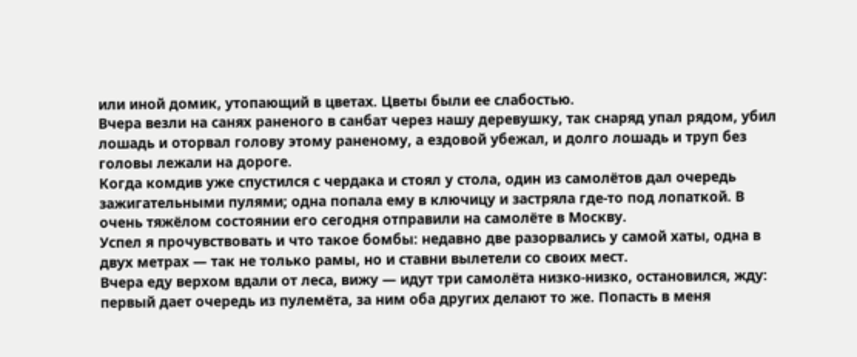или иной домик, утопающий в цветах. Цветы были ее слабостью.
Вчера везли на санях раненого в санбат через нашу деревушку, так снаряд упал рядом, убил лошадь и оторвал голову этому раненому, а ездовой убежал, и долго лошадь и труп без головы лежали на дороге.
Когда комдив уже спустился с чердака и стоял у стола, один из самолётов дал очередь зажигательными пулями; одна попала ему в ключицу и застряла где-то под лопаткой. В очень тяжёлом состоянии его сегодня отправили на самолёте в Москву.
Успел я прочувствовать и что такое бомбы: недавно две разорвались у самой хаты, одна в двух метрах — так не только рамы, но и ставни вылетели со своих мест.
Вчера еду верхом вдали от леса, вижу — идут три самолёта низко-низко, остановился, жду: первый дает очередь из пулемёта, за ним оба других делают то же. Попасть в меня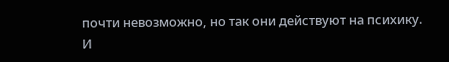почти невозможно, но так они действуют на психику.
И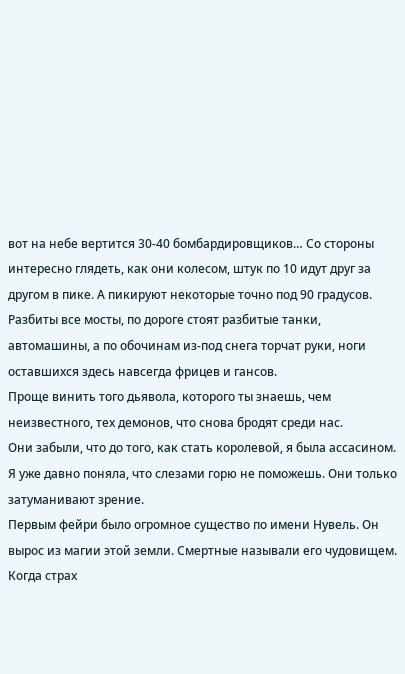вот на небе вертится 30-40 бомбардировщиков… Со стороны интересно глядеть, как они колесом, штук по 10 идут друг за другом в пике. А пикируют некоторые точно под 90 градусов.
Разбиты все мосты, по дороге стоят разбитые танки, автомашины, а по обочинам из-под снега торчат руки, ноги оставшихся здесь навсегда фрицев и гансов.
Проще винить того дьявола, которого ты знаешь, чем неизвестного, тех демонов, что снова бродят среди нас.
Они забыли, что до того, как стать королевой, я была ассасином.
Я уже давно поняла, что слезами горю не поможешь. Они только затуманивают зрение.
Первым фейри было огромное существо по имени Нувель. Он вырос из магии этой земли. Смертные называли его чудовищем. Когда страх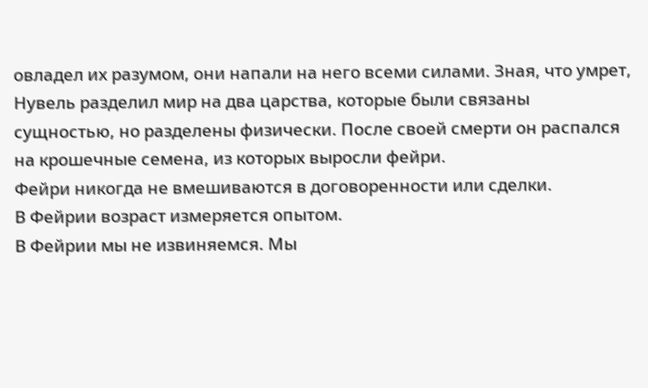овладел их разумом, они напали на него всеми силами. Зная, что умрет, Нувель разделил мир на два царства, которые были связаны сущностью, но разделены физически. После своей смерти он распался на крошечные семена, из которых выросли фейри.
Фейри никогда не вмешиваются в договоренности или сделки.
В Фейрии возраст измеряется опытом.
В Фейрии мы не извиняемся. Мы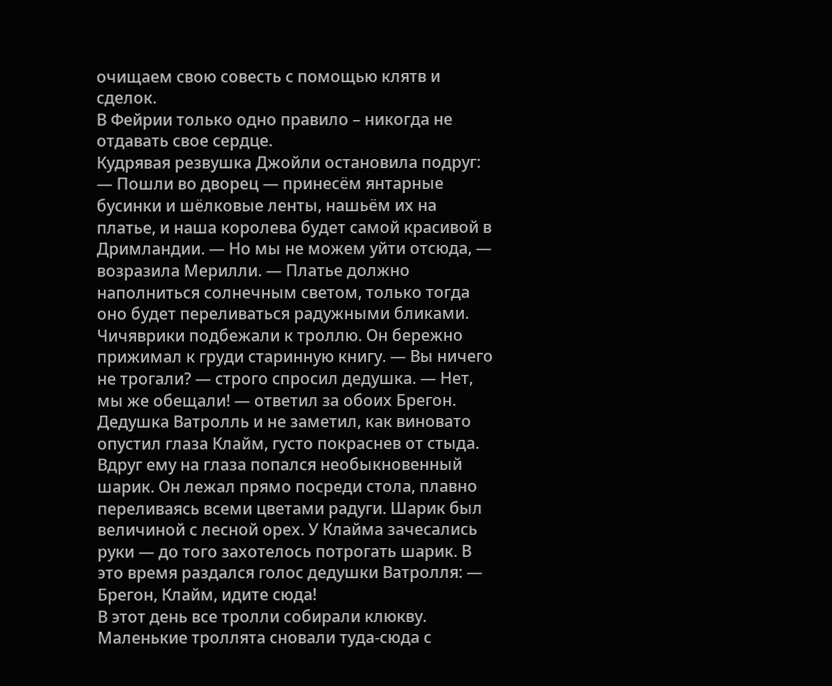очищаем свою совесть с помощью клятв и сделок.
В Фейрии только одно правило – никогда не отдавать свое сердце.
Кудрявая резвушка Джойли остановила подруг: — Пошли во дворец — принесём янтарные бусинки и шёлковые ленты, нашьём их на платье, и наша королева будет самой красивой в Дримландии. — Но мы не можем уйти отсюда, — возразила Мерилли. — Платье должно наполниться солнечным светом, только тогда оно будет переливаться радужными бликами.
Чичяврики подбежали к троллю. Он бережно прижимал к груди старинную книгу. — Вы ничего не трогали? — строго спросил дедушка. — Нет, мы же обещали! — ответил за обоих Брегон. Дедушка Ватролль и не заметил, как виновато опустил глаза Клайм, густо покраснев от стыда.
Вдруг ему на глаза попался необыкновенный шарик. Он лежал прямо посреди стола, плавно переливаясь всеми цветами радуги. Шарик был величиной с лесной орех. У Клайма зачесались руки — до того захотелось потрогать шарик. В это время раздался голос дедушки Ватролля: — Брегон, Клайм, идите сюда!
В этот день все тролли собирали клюкву. Маленькие троллята сновали туда-сюда с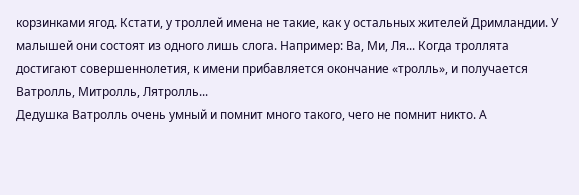корзинками ягод. Кстати, у троллей имена не такие, как у остальных жителей Дримландии. У малышей они состоят из одного лишь слога. Например: Ва, Ми, Ля... Когда троллята достигают совершеннолетия, к имени прибавляется окончание «тролль», и получается Ватролль, Митролль, Лятролль...
Дедушка Ватролль очень умный и помнит много такого, чего не помнит никто. А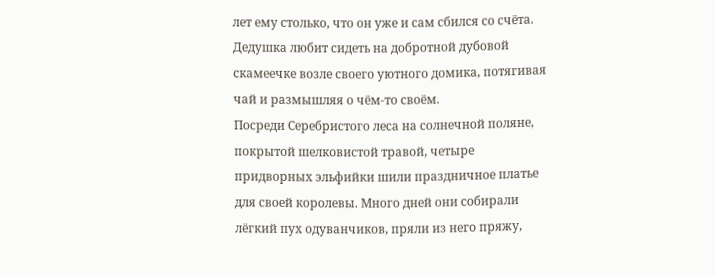лет ему столько, что он уже и сам сбился со счёта. Дедушка любит сидеть на добротной дубовой скамеечке возле своего уютного домика, потягивая чай и размышляя о чём-то своём.
Посреди Серебристого леса на солнечной поляне, покрытой шелковистой травой, четыре придворных эльфийки шили праздничное платье для своей королевы. Много дней они собирали лёгкий пух одуванчиков, пряли из него пряжу,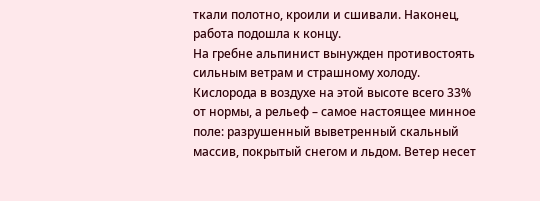ткали полотно, кроили и сшивали. Наконец, работа подошла к концу.
На гребне альпинист вынужден противостоять сильным ветрам и страшному холоду. Кислорода в воздухе на этой высоте всего 33% от нормы, а рельеф – самое настоящее минное поле: разрушенный выветренный скальный массив, покрытый снегом и льдом. Ветер несет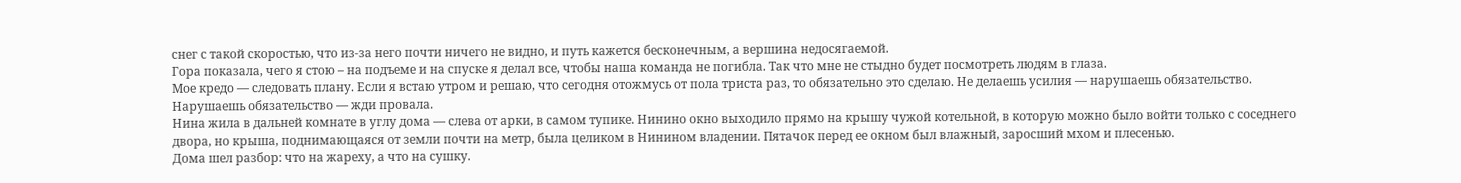снег с такой скоростью, что из-за него почти ничего не видно, и путь кажется бесконечным, а вершина недосягаемой.
Гора показала, чего я стою – на подъеме и на спуске я делал все, чтобы наша команда не погибла. Так что мне не стыдно будет посмотреть людям в глаза.
Мое кредо — следовать плану. Если я встаю утром и решаю, что сегодня отожмусь от пола триста раз, то обязательно это сделаю. Не делаешь усилия — нарушаешь обязательство. Нарушаешь обязательство — жди провала.
Нина жила в дальней комнате в углу дома — слева от арки, в самом тупике. Нинино окно выходило прямо на крышу чужой котельной, в которую можно было войти только с соседнего двора, но крыша, поднимающаяся от земли почти на метр, была целиком в Нинином владении. Пятачок перед ее окном был влажный, заросший мхом и плесенью.
Дома шел разбор: что на жареху, а что на сушку.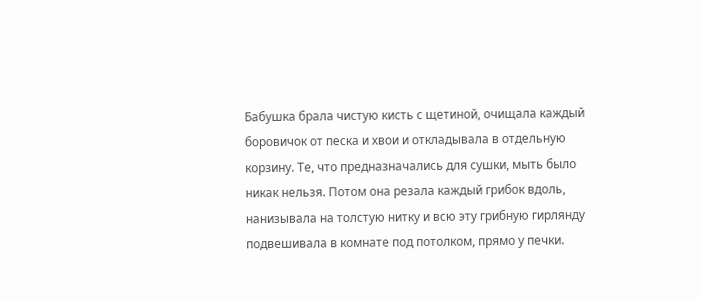Бабушка брала чистую кисть с щетиной, очищала каждый боровичок от песка и хвои и откладывала в отдельную корзину. Те, что предназначались для сушки, мыть было никак нельзя. Потом она резала каждый грибок вдоль, нанизывала на толстую нитку и всю эту грибную гирлянду подвешивала в комнате под потолком, прямо у печки.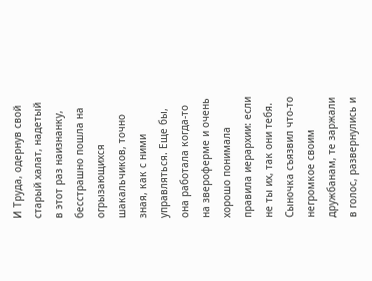И Труда, одернув свой старый халат, надетый в этот раз наизнанку, бесстрашно пошла на огрызающихся шакальчиков, точно зная, как с ними управляться. Еще бы, она работала когда-то на звероферме и очень хорошо понимала правила иерархии: если не ты их, так они тебя. Сыночка съязвил что-то негромкое своим дружбанам, те заржали в голос, развернулись и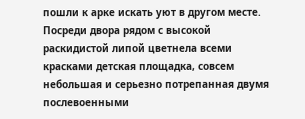пошли к арке искать уют в другом месте.
Посреди двора рядом с высокой раскидистой липой цветнела всеми красками детская площадка, совсем небольшая и серьезно потрепанная двумя послевоенными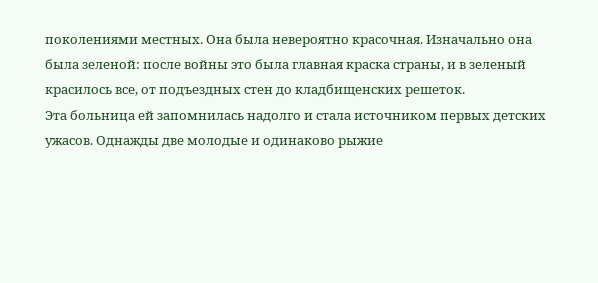поколениями местных. Она была невероятно красочная. Изначально она была зеленой: после войны это была главная краска страны, и в зеленый красилось все, от подъездных стен до кладбищенских решеток.
Эта больница ей запомнилась надолго и стала источником первых детских ужасов. Однажды две молодые и одинаково рыжие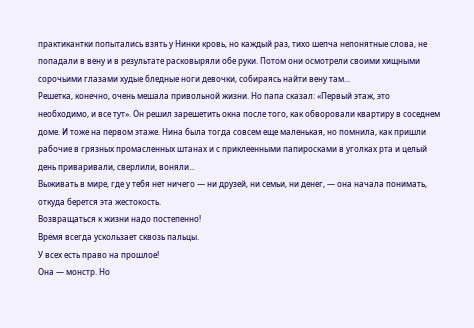практикантки попытались взять у Нинки кровь, но каждый раз, тихо шепча непонятные слова, не попадали в вену и в результате расковыряли обе руки. Потом они осмотрели своими хищными сорочьими глазами худые бледные ноги девочки, собираясь найти вену там...
Решетка, конечно, очень мешала привольной жизни. Но папа сказал: «Первый этаж, это необходимо, и все тут». Он решил зарешетить окна после того, как обворовали квартиру в соседнем доме. И тоже на первом этаже. Нина была тогда совсем еще маленькая, но помнила, как пришли рабочие в грязных промасленных штанах и с приклеенными папиросками в уголках рта и целый день приваривали, сверлили, воняли...
Выживать в мире, где у тебя нет ничего — ни друзей, ни семьи, ни денег, — она начала понимать, откуда берется эта жестокость.
Возвращаться к жизни надо постепенно!
Время всегда ускользает сквозь пальцы.
У всех есть право на прошлое!
Она — монстр. Но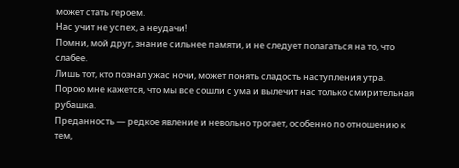может стать героем.
Нас учит не успех, а неудачи!
Помни, мой друг, знание сильнее памяти, и не следует полагаться на то, что слабее.
Лишь тот, кто познал ужас ночи, может понять сладость наступления утра.
Порою мне кажется, что мы все сошли с ума и вылечит нас только смирительная рубашка.
Преданность — редкое явление и невольно трогает, особенно по отношению к тем,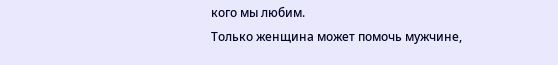кого мы любим.
Только женщина может помочь мужчине,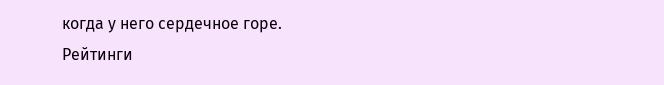когда у него сердечное горе.
Рейтинги